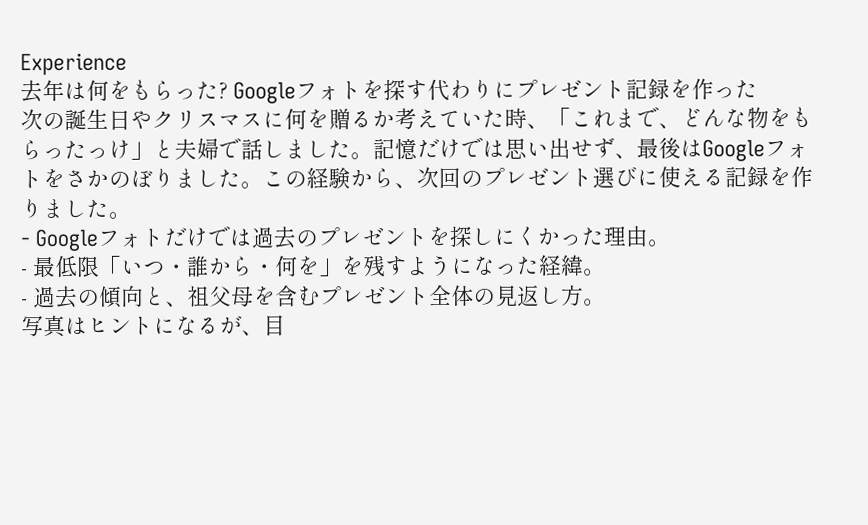Experience
去年は何をもらった? Googleフォトを探す代わりにプレゼント記録を作った
次の誕生日やクリスマスに何を贈るか考えていた時、「これまで、どんな物をもらったっけ」と夫婦で話しました。記憶だけでは思い出せず、最後はGoogleフォトをさかのぼりました。この経験から、次回のプレゼント選びに使える記録を作りました。
- Googleフォトだけでは過去のプレゼントを探しにくかった理由。
- 最低限「いつ・誰から・何を」を残すようになった経緯。
- 過去の傾向と、祖父母を含むプレゼント全体の見返し方。
写真はヒントになるが、目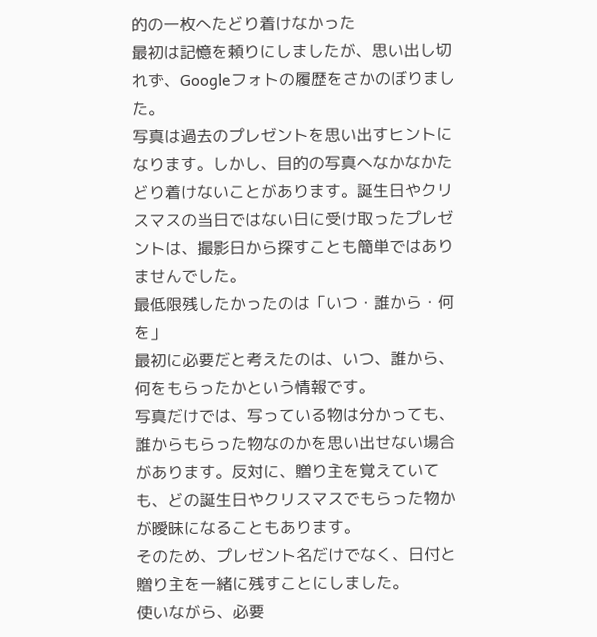的の一枚へたどり着けなかった
最初は記憶を頼りにしましたが、思い出し切れず、Googleフォトの履歴をさかのぼりました。
写真は過去のプレゼントを思い出すヒントになります。しかし、目的の写真へなかなかたどり着けないことがあります。誕生日やクリスマスの当日ではない日に受け取ったプレゼントは、撮影日から探すことも簡単ではありませんでした。
最低限残したかったのは「いつ・誰から・何を」
最初に必要だと考えたのは、いつ、誰から、何をもらったかという情報です。
写真だけでは、写っている物は分かっても、誰からもらった物なのかを思い出せない場合があります。反対に、贈り主を覚えていても、どの誕生日やクリスマスでもらった物かが曖昧になることもあります。
そのため、プレゼント名だけでなく、日付と贈り主を一緒に残すことにしました。
使いながら、必要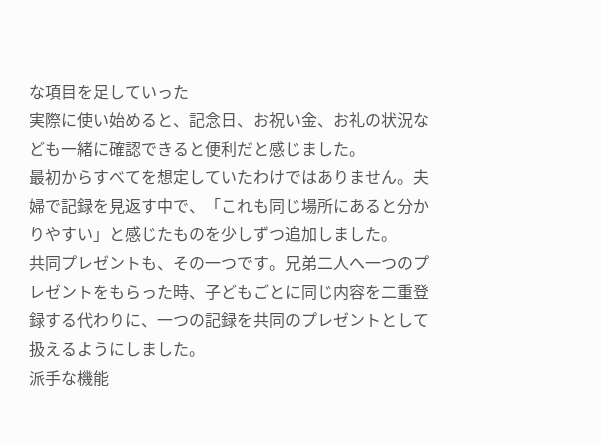な項目を足していった
実際に使い始めると、記念日、お祝い金、お礼の状況なども一緒に確認できると便利だと感じました。
最初からすべてを想定していたわけではありません。夫婦で記録を見返す中で、「これも同じ場所にあると分かりやすい」と感じたものを少しずつ追加しました。
共同プレゼントも、その一つです。兄弟二人へ一つのプレゼントをもらった時、子どもごとに同じ内容を二重登録する代わりに、一つの記録を共同のプレゼントとして扱えるようにしました。
派手な機能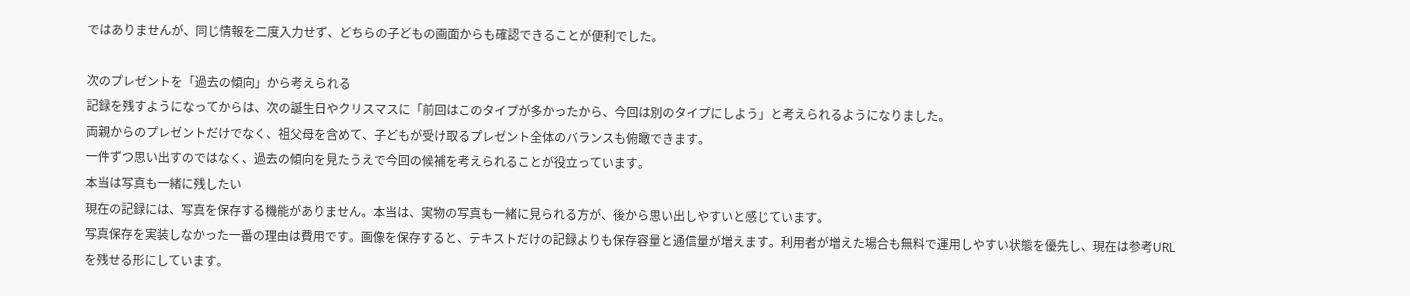ではありませんが、同じ情報を二度入力せず、どちらの子どもの画面からも確認できることが便利でした。

次のプレゼントを「過去の傾向」から考えられる
記録を残すようになってからは、次の誕生日やクリスマスに「前回はこのタイプが多かったから、今回は別のタイプにしよう」と考えられるようになりました。
両親からのプレゼントだけでなく、祖父母を含めて、子どもが受け取るプレゼント全体のバランスも俯瞰できます。
一件ずつ思い出すのではなく、過去の傾向を見たうえで今回の候補を考えられることが役立っています。
本当は写真も一緒に残したい
現在の記録には、写真を保存する機能がありません。本当は、実物の写真も一緒に見られる方が、後から思い出しやすいと感じています。
写真保存を実装しなかった一番の理由は費用です。画像を保存すると、テキストだけの記録よりも保存容量と通信量が増えます。利用者が増えた場合も無料で運用しやすい状態を優先し、現在は参考URLを残せる形にしています。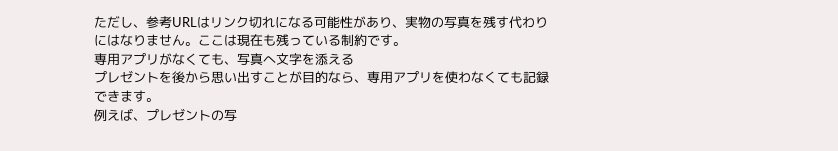ただし、参考URLはリンク切れになる可能性があり、実物の写真を残す代わりにはなりません。ここは現在も残っている制約です。
専用アプリがなくても、写真へ文字を添える
プレゼントを後から思い出すことが目的なら、専用アプリを使わなくても記録できます。
例えば、プレゼントの写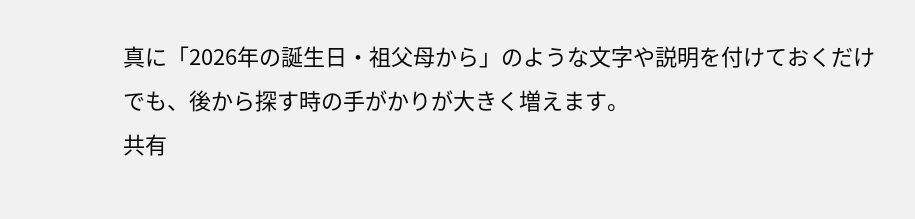真に「2026年の誕生日・祖父母から」のような文字や説明を付けておくだけでも、後から探す時の手がかりが大きく増えます。
共有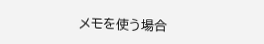メモを使う場合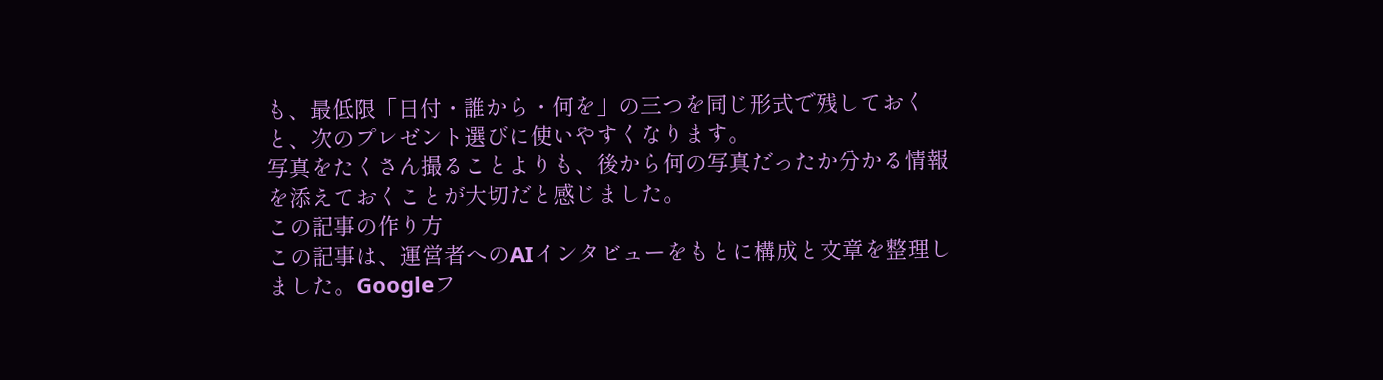も、最低限「日付・誰から・何を」の三つを同じ形式で残しておくと、次のプレゼント選びに使いやすくなります。
写真をたくさん撮ることよりも、後から何の写真だったか分かる情報を添えておくことが大切だと感じました。
この記事の作り方
この記事は、運営者へのAIインタビューをもとに構成と文章を整理しました。Googleフ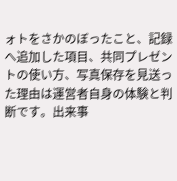ォトをさかのぼったこと、記録へ追加した項目、共同プレゼントの使い方、写真保存を見送った理由は運営者自身の体験と判断です。出来事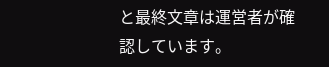と最終文章は運営者が確認しています。